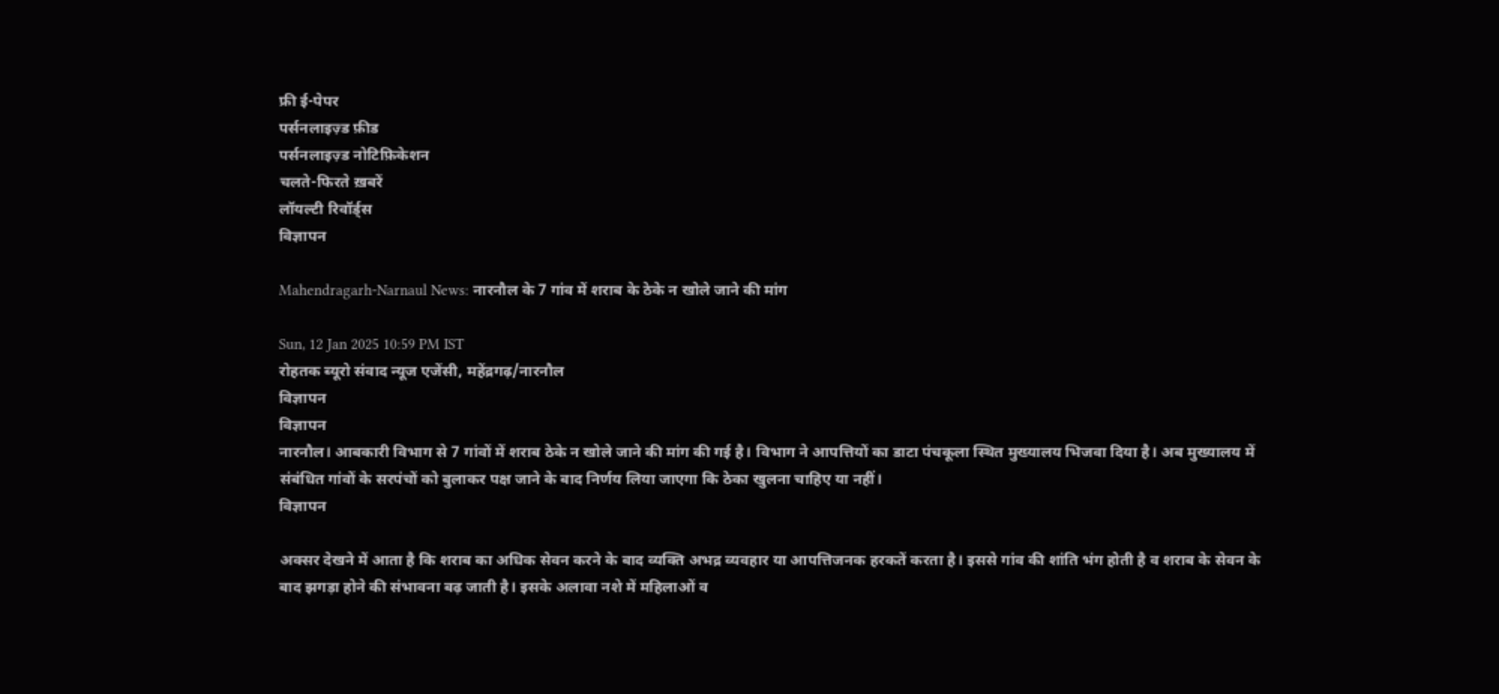फ्री ई-पेपर
पर्सनलाइज़्ड फ़ीड
पर्सनलाइज़्ड नोटिफ़िकेशन
चलते-फिरते ख़बरें
लॉयल्टी रिवॉर्ड्स
विज्ञापन

Mahendragarh-Narnaul News: नारनौल के 7 गांव में शराब के ठेके न खोले जाने की मांग

Sun, 12 Jan 2025 10:59 PM IST
रोहतक ब्यूरो संवाद न्यूज एजेंसी, महेंद्रगढ़/नारनौल
विज्ञापन
विज्ञापन
नारनौल। आबकारी विभाग से 7 गांवों में शराब ठेके न खोले जाने की मांग की गई है। विभाग ने आपत्तियों का डाटा पंचकूला स्थित मुख्यालय भिजवा दिया है। अब मुख्यालय में संबंधित गांवों के सरपंचों को बुलाकर पक्ष जाने के बाद निर्णय लिया जाएगा कि ठेका खुलना चाहिए या नहीं।
विज्ञापन

अक्सर देखने में आता है कि शराब का अधिक सेवन करने के बाद व्यक्ति अभद्र व्यवहार या आपत्तिजनक हरकतें करता है। इससे गांव की शांति भंग होती है व शराब के सेवन के बाद झगड़ा होने की संभावना बढ़ जाती है। इसके अलावा नशे में महिलाओं व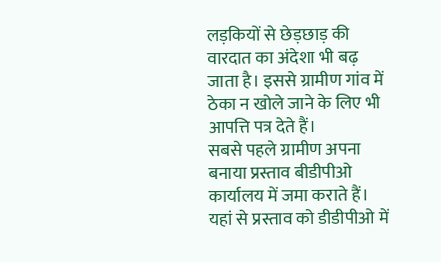लड़कियों से छेड़छाड़ की वारदात का अंदेशा भी बढ़ जाता है। इससे ग्रामीण गांव में ठेका न खोले जाने के लिए भी आपत्ति पत्र देते हैं।
सबसे पहले ग्रामीण अपना बनाया प्रस्ताव बीडीपीओ कार्यालय में जमा कराते हैं। यहां से प्रस्ताव को डीडीपीओ में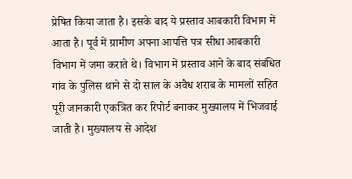प्रेषित किया जाता है। इसके बाद ये प्रस्ताव आबकारी विभाग में आता है। पूर्व में ग्रामीण अपना आपत्ति पत्र सीधा आबकारी विभाग में जमा कराते थे। विभाग में प्रस्ताव आने के बाद संबंधित गांव के पुलिस थाने से दो साल के अवैध शराब के मामलों सहित पूरी जानकारी एकत्रित कर रिपोर्ट बनाकर मुख्यालय में भिजवाई जाती है। मुख्यालय से आदेश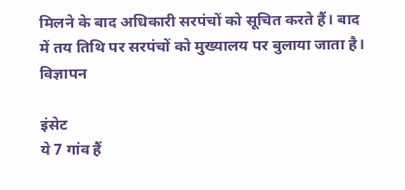मिलने के बाद अधिकारी सरपंचों को सूचित करते हैं। बाद में तय तिथि पर सरपंचों को मुख्यालय पर बुलाया जाता है।
विज्ञापन

इंसेट
ये 7 गांव हैं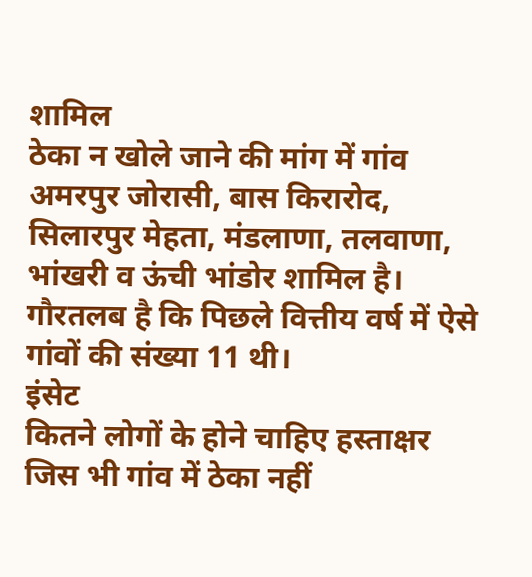शामिल
ठेका न खोले जाने की मांग में गांव अमरपुर जोरासी, बास किरारोद, सिलारपुर मेहता, मंडलाणा, तलवाणा, भांखरी व ऊंची भांडोर शामिल है। गौरतलब है कि पिछले वित्तीय वर्ष में ऐसे गांवों की संख्या 11 थी।
इंसेट
कितने लोगों के होने चाहिए हस्ताक्षर
जिस भी गांव में ठेका नहीं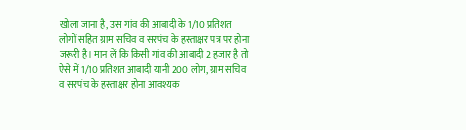खोला जाना है, उस गांव की आबादी के 1/10 प्रतिशत लोगों सहित ग्राम सचिव व सरपंच के हस्ताक्षर पत्र पर होना जरूरी है। मान लें कि किसी गांव की आबादी 2 हजार है तो ऐसे में 1/10 प्रतिशत आबादी यानी 200 लोग, ग्राम सचिव व सरपंच के हस्ताक्षर होना आवश्यक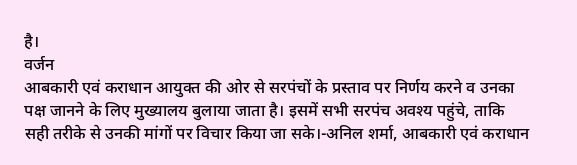है।
वर्जन
आबकारी एवं कराधान आयुक्त की ओर से सरपंचों के प्रस्ताव पर निर्णय करने व उनका पक्ष जानने के लिए मुख्यालय बुलाया जाता है। इसमें सभी सरपंच अवश्य पहुंचे, ताकि सही तरीके से उनकी मांगों पर विचार किया जा सके।-अनिल शर्मा, आबकारी एवं कराधान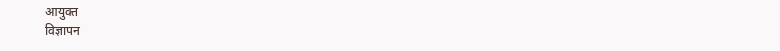आयुक्त
विज्ञापन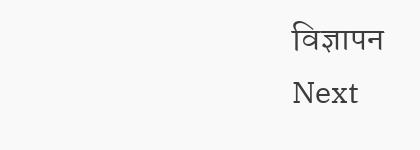विज्ञापन
Next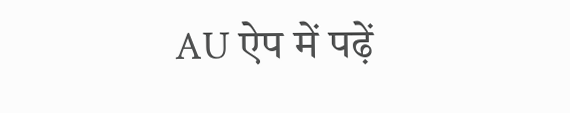AU ऐप में पढ़ें